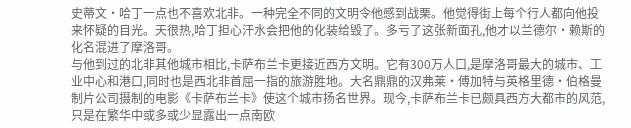史蒂文·哈丁一点也不喜欢北非。一种完全不同的文明令他感到战栗。他觉得街上每个行人都向他投来怀疑的目光。天很热,哈丁担心汗水会把他的化装给毁了。多亏了这张新面孔,他才以兰德尔·赖斯的化名混进了摩洛哥。
与他到过的北非其他城市相比,卡萨布兰卡更接近西方文明。它有300万人口,是摩洛哥最大的城市、工业中心和港口,同时也是西北非首屈一指的旅游胜地。大名鼎鼎的汉弗莱·傅加特与英格里德·伯格曼制片公司摄制的电影《卡萨布兰卡》使这个城市扬名世界。现今,卡萨布兰卡已颇具西方大都市的风范,只是在繁华中或多或少显露出一点南欧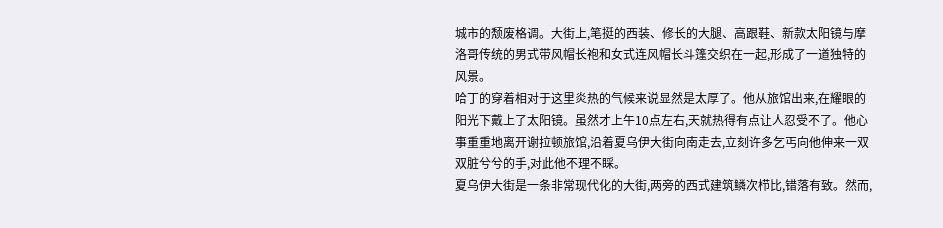城市的颓废格调。大街上,笔挺的西装、修长的大腿、高跟鞋、新款太阳镜与摩洛哥传统的男式带风帽长袍和女式连风帽长斗篷交织在一起,形成了一道独特的风景。
哈丁的穿着相对于这里炎热的气候来说显然是太厚了。他从旅馆出来,在耀眼的阳光下戴上了太阳镜。虽然才上午10点左右,天就热得有点让人忍受不了。他心事重重地离开谢拉顿旅馆,沿着夏乌伊大街向南走去,立刻许多乞丐向他伸来一双双脏兮兮的手,对此他不理不睬。
夏乌伊大街是一条非常现代化的大街,两旁的西式建筑鳞次栉比,错落有致。然而,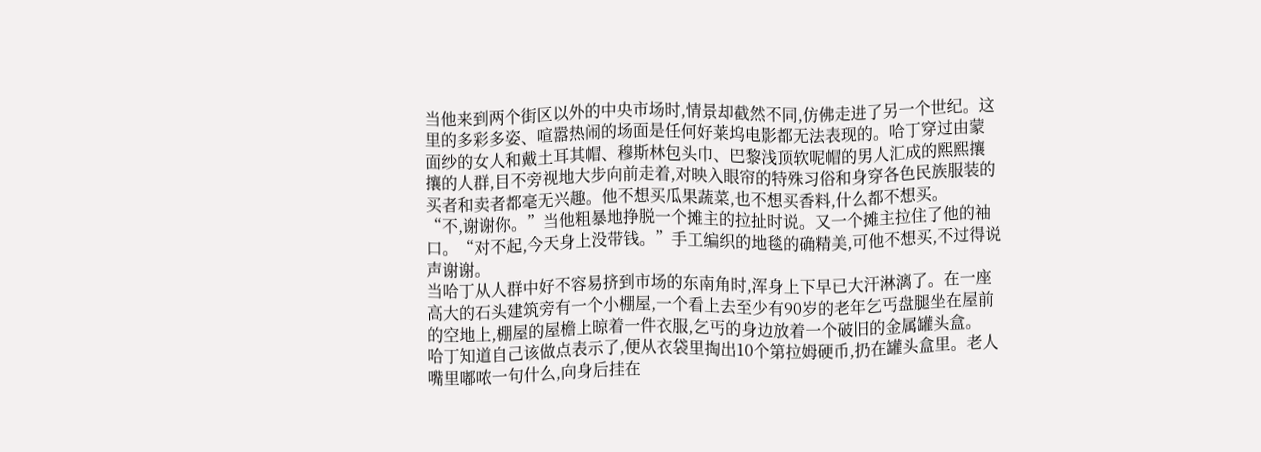当他来到两个街区以外的中央市场时,情景却截然不同,仿佛走进了另一个世纪。这里的多彩多姿、喧嚣热闹的场面是任何好莱坞电影都无法表现的。哈丁穿过由蒙面纱的女人和戴土耳其帽、穆斯林包头巾、巴黎浅顶软呢帽的男人汇成的熙熙攘攘的人群,目不旁视地大步向前走着,对映入眼帘的特殊习俗和身穿各色民族服装的买者和卖者都毫无兴趣。他不想买瓜果蔬菜,也不想买香料,什么都不想买。
“不,谢谢你。”当他粗暴地挣脱一个摊主的拉扯时说。又一个摊主拉住了他的袖口。“对不起,今天身上没带钱。”手工编织的地毯的确精美,可他不想买,不过得说声谢谢。
当哈丁从人群中好不容易挤到市场的东南角时,浑身上下早已大汗淋漓了。在一座高大的石头建筑旁有一个小棚屋,一个看上去至少有90岁的老年乞丐盘腿坐在屋前的空地上,棚屋的屋檐上晾着一件衣服,乞丐的身边放着一个破旧的金属罐头盒。
哈丁知道自己该做点表示了,便从衣袋里掏出10个第拉姆硬币,扔在罐头盒里。老人嘴里嘟哝一句什么,向身后挂在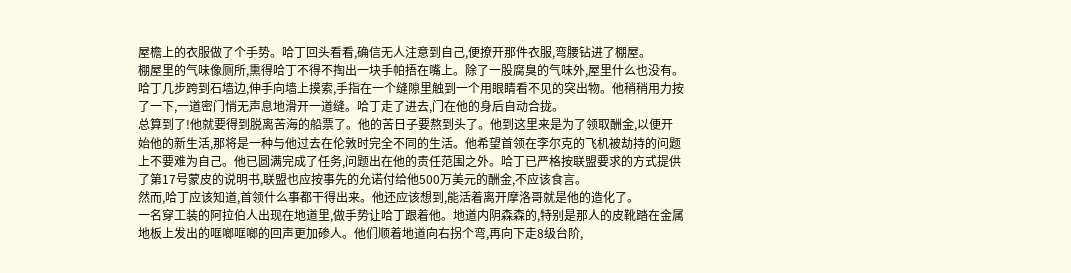屋檐上的衣服做了个手势。哈丁回头看看,确信无人注意到自己,便撩开那件衣服,弯腰钻进了棚屋。
棚屋里的气味像厕所,熏得哈丁不得不掏出一块手帕捂在嘴上。除了一股腐臭的气味外,屋里什么也没有。哈丁几步跨到石墙边,伸手向墙上摸索,手指在一个缝隙里触到一个用眼睛看不见的突出物。他稍稍用力按了一下,一道密门悄无声息地滑开一道缝。哈丁走了进去,门在他的身后自动合拢。
总算到了!他就要得到脱离苦海的船票了。他的苦日子要熬到头了。他到这里来是为了领取酬金,以便开始他的新生活,那将是一种与他过去在伦敦时完全不同的生活。他希望首领在李尔克的飞机被劫持的问题上不要难为自己。他已圆满完成了任务,问题出在他的责任范围之外。哈丁已严格按联盟要求的方式提供了第17号蒙皮的说明书,联盟也应按事先的允诺付给他500万美元的酬金,不应该食言。
然而,哈丁应该知道,首领什么事都干得出来。他还应该想到,能活着离开摩洛哥就是他的造化了。
一名穿工装的阿拉伯人出现在地道里,做手势让哈丁跟着他。地道内阴森森的,特别是那人的皮靴踏在金属地板上发出的哐啷哐啷的回声更加碜人。他们顺着地道向右拐个弯,再向下走8级台阶,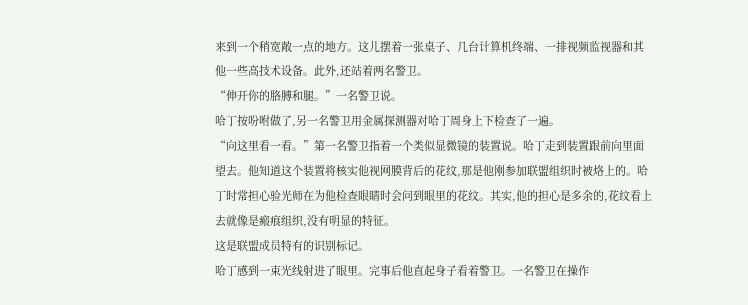来到一个稍宽敞一点的地方。这儿摆着一张桌子、几台计算机终端、一排视频监视器和其他一些高技术设备。此外,还站着两名警卫。
“伸开你的胳膊和腿。”一名警卫说。
哈丁按吩咐做了,另一名警卫用金属探测器对哈丁周身上下检查了一遍。
“向这里看一看。”第一名警卫指着一个类似显微镜的装置说。哈丁走到装置跟前向里面望去。他知道这个装置将核实他视网膜背后的花纹,那是他刚参加联盟组织时被烙上的。哈丁时常担心验光师在为他检查眼睛时会问到眼里的花纹。其实,他的担心是多余的,花纹看上去就像是瘢痕组织,没有明显的特征。
这是联盟成员特有的识别标记。
哈丁感到一束光线射进了眼里。完事后他直起身子看着警卫。一名警卫在操作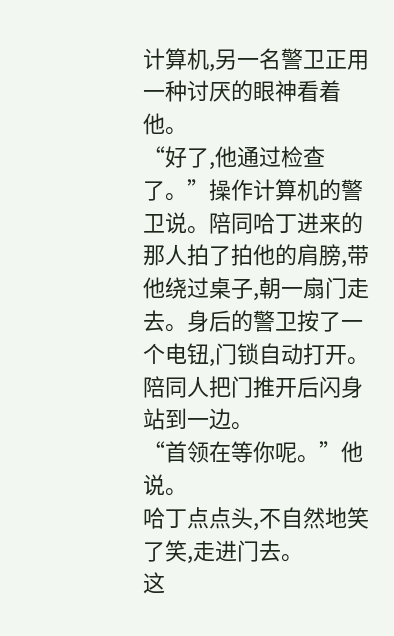计算机,另一名警卫正用一种讨厌的眼神看着他。
“好了,他通过检查了。”操作计算机的警卫说。陪同哈丁进来的那人拍了拍他的肩膀,带他绕过桌子,朝一扇门走去。身后的警卫按了一个电钮,门锁自动打开。陪同人把门推开后闪身站到一边。
“首领在等你呢。”他说。
哈丁点点头,不自然地笑了笑,走进门去。
这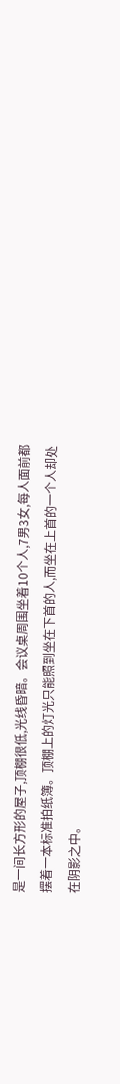是一间长方形的屋子,顶棚很低,光线昏暗。会议桌周围坐着10个人,7男3女,每人面前都摆着一本标准拍纸簿。顶棚上的灯光只能照到坐在下首的人,而坐在上首的一个人却处在阴影之中。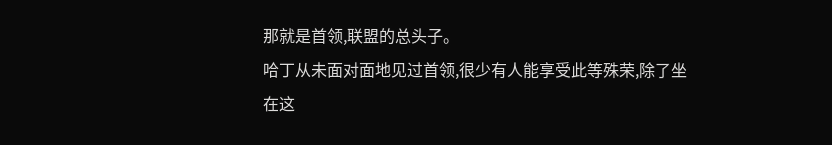那就是首领,联盟的总头子。
哈丁从未面对面地见过首领,很少有人能享受此等殊荣,除了坐在这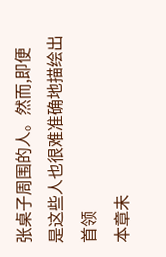张桌子周围的人。然而,即便是这些人也很难准确地描绘出首领
本章未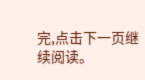完,点击下一页继续阅读。